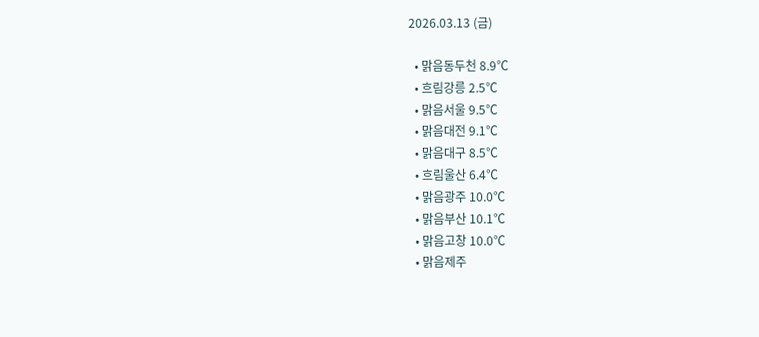2026.03.13 (금)

  • 맑음동두천 8.9℃
  • 흐림강릉 2.5℃
  • 맑음서울 9.5℃
  • 맑음대전 9.1℃
  • 맑음대구 8.5℃
  • 흐림울산 6.4℃
  • 맑음광주 10.0℃
  • 맑음부산 10.1℃
  • 맑음고창 10.0℃
  • 맑음제주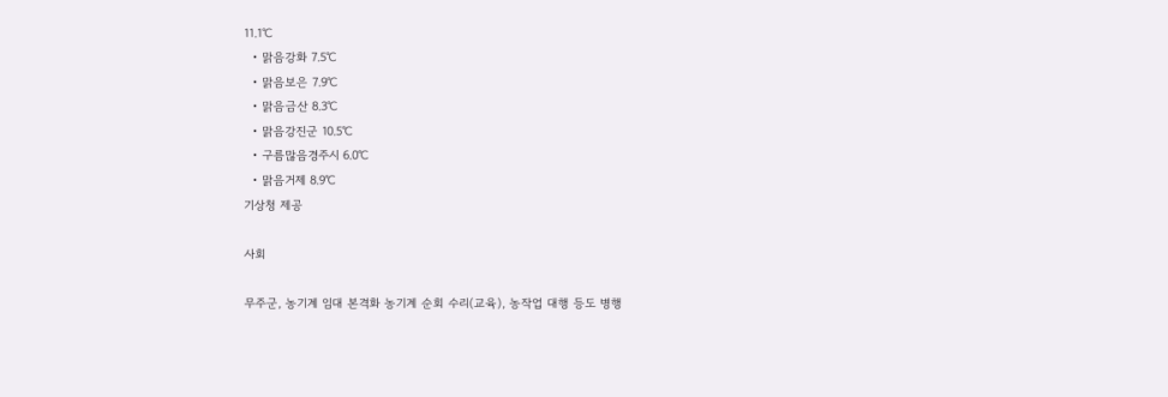11.1℃
  • 맑음강화 7.5℃
  • 맑음보은 7.9℃
  • 맑음금산 8.3℃
  • 맑음강진군 10.5℃
  • 구름많음경주시 6.0℃
  • 맑음거제 8.9℃
기상청 제공

사회

무주군, 농기계 임대 본격화 농기계 순회 수리(교육), 농작업 대행 등도 병행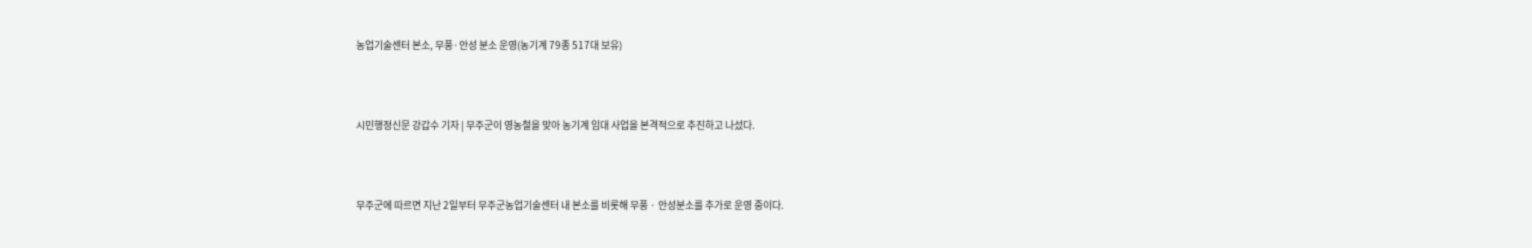농업기술센터 본소, 무풍·안성 분소 운영(농기계 79종 517대 보유)



시민행정신문 강갑수 기자 | 무주군이 영농철을 맞아 농기계 임대 사업을 본격적으로 추진하고 나섰다.



무주군에 따르면 지난 2일부터 무주군농업기술센터 내 본소를 비롯해 무풍 · 안성분소를 추가로 운영 중이다.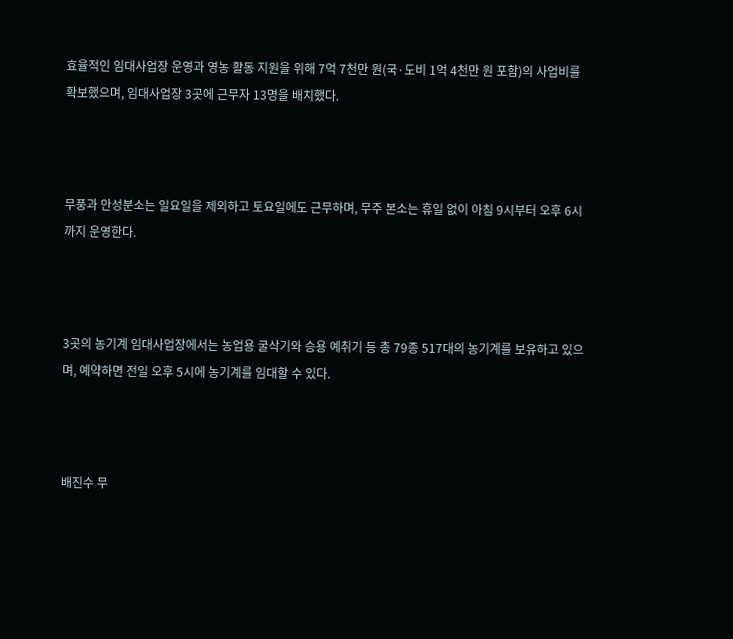효율적인 임대사업장 운영과 영농 활동 지원을 위해 7억 7천만 원(국·도비 1억 4천만 원 포함)의 사업비를 확보했으며, 임대사업장 3곳에 근무자 13명을 배치했다.



무풍과 안성분소는 일요일을 제외하고 토요일에도 근무하며, 무주 본소는 휴일 없이 아침 9시부터 오후 6시까지 운영한다.



3곳의 농기계 임대사업장에서는 농업용 굴삭기와 승용 예취기 등 총 79종 517대의 농기계를 보유하고 있으며, 예약하면 전일 오후 5시에 농기계를 임대할 수 있다.



배진수 무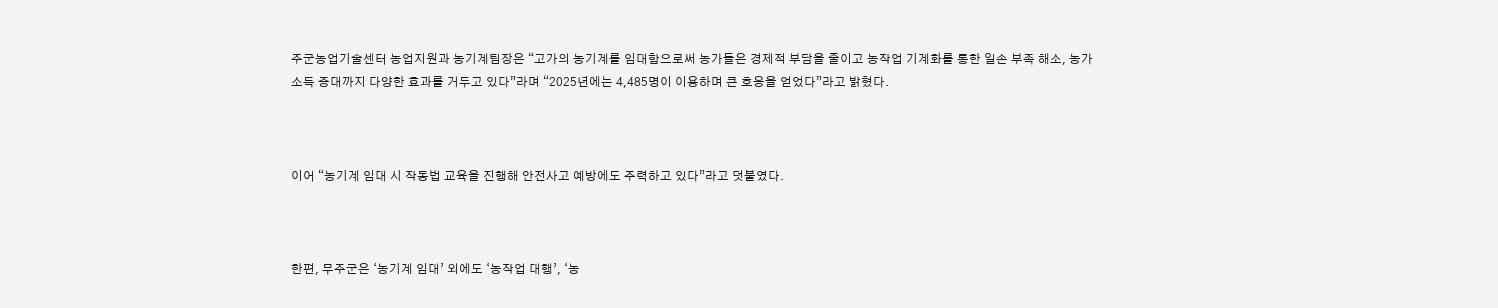주군농업기술센터 농업지원과 농기계팀장은 “고가의 농기계를 임대함으로써 농가들은 경제적 부담을 줄이고 농작업 기계화를 통한 일손 부족 해소, 농가 소득 증대까지 다양한 효과를 거두고 있다”라며 “2025년에는 4,485명이 이용하며 큰 호응을 얻었다”라고 밝혔다.



이어 “농기계 임대 시 작동법 교육을 진행해 안전사고 예방에도 주력하고 있다”라고 덧붙였다.



한편, 무주군은 ‘농기계 임대’ 외에도 ‘농작업 대행’, ‘농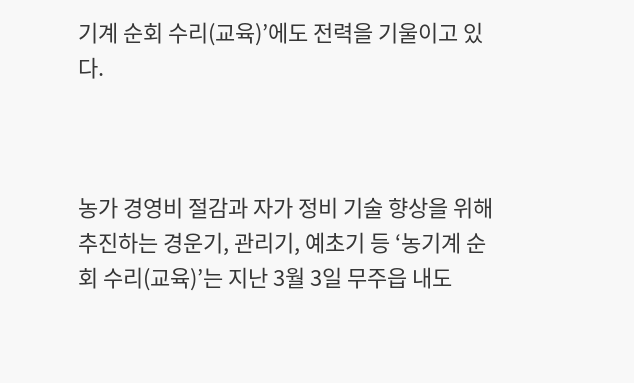기계 순회 수리(교육)’에도 전력을 기울이고 있다.



농가 경영비 절감과 자가 정비 기술 향상을 위해 추진하는 경운기, 관리기, 예초기 등 ‘농기계 순회 수리(교육)’는 지난 3월 3일 무주읍 내도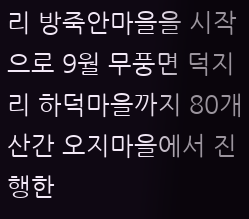리 방죽안마을을 시작으로 9월 무풍면 덕지리 하덕마을까지 80개 산간 오지마을에서 진행한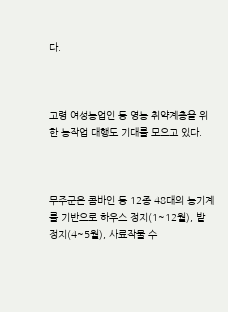다.



고령 여성농업인 등 영농 취약계층을 위한 농작업 대행도 기대를 모으고 있다.



무주군은 콤바인 등 12종 48대의 농기계를 기반으로 하우스 정지(1~12월), 밭 정지(4~5월), 사료작물 수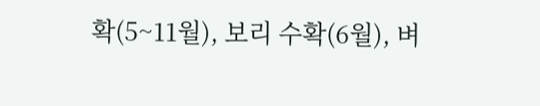확(5~11월), 보리 수확(6월), 벼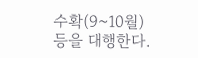수확(9~10월) 등을 대행한다.